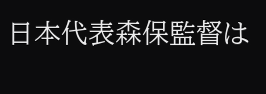日本代表森保監督は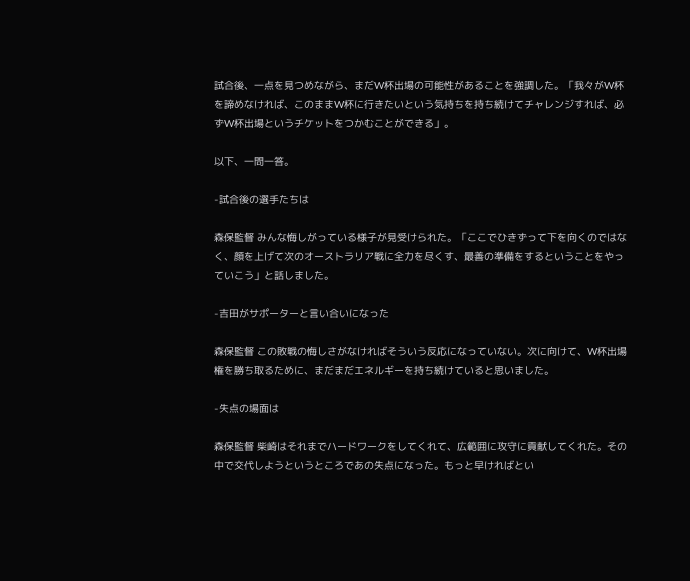試合後、一点を見つめながら、まだW杯出場の可能性があることを強調した。「我々がW杯を諦めなければ、このままW杯に行きたいという気持ちを持ち続けてチャレンジすれば、必ずW杯出場というチケットをつかむことができる」。

以下、一問一答。

-試合後の選手たちは

森保監督 みんな悔しがっている様子が見受けられた。「ここでひきずって下を向くのではなく、顔を上げて次のオーストラリア戦に全力を尽くす、最善の準備をするということをやっていこう」と話しました。

-吉田がサポーターと言い合いになった

森保監督 この敗戦の悔しさがなければそういう反応になっていない。次に向けて、W杯出場権を勝ち取るために、まだまだエネルギーを持ち続けていると思いました。

-失点の場面は

森保監督 柴崎はそれまでハードワークをしてくれて、広範囲に攻守に貢献してくれた。その中で交代しようというところであの失点になった。もっと早ければとい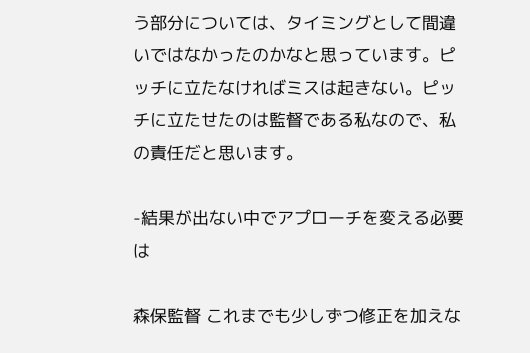う部分については、タイミングとして間違いではなかったのかなと思っています。ピッチに立たなければミスは起きない。ピッチに立たせたのは監督である私なので、私の責任だと思います。

-結果が出ない中でアプローチを変える必要は

森保監督 これまでも少しずつ修正を加えな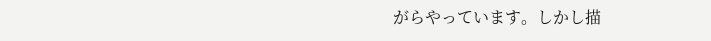がらやっています。しかし描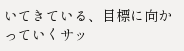いてきている、目標に向かっていくサッ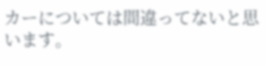カーについては間違ってないと思います。